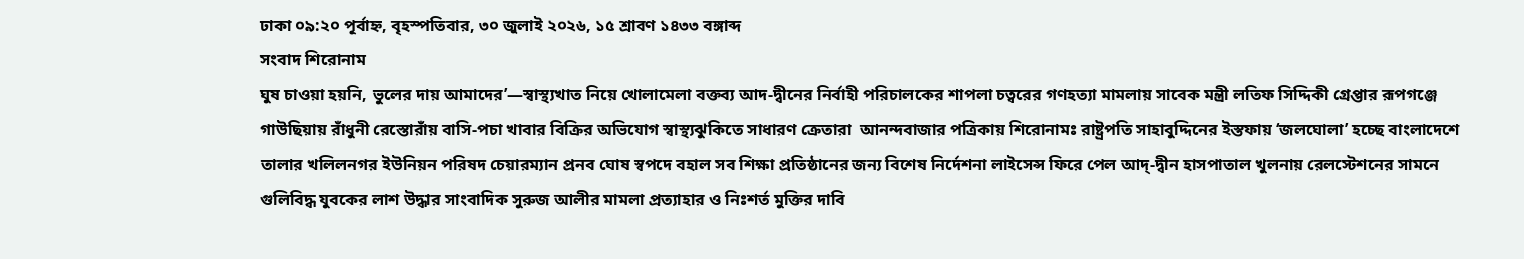ঢাকা ০৯:২০ পূর্বাহ্ন, বৃহস্পতিবার, ৩০ জুলাই ২০২৬, ১৫ শ্রাবণ ১৪৩৩ বঙ্গাব্দ
সংবাদ শিরোনাম
ঘুষ চাওয়া হয়নি, ভুলের দায় আমাদের’—স্বাস্থ্যখাত নিয়ে খোলামেলা বক্তব্য আদ-দ্বীনের নির্বাহী পরিচালকের শাপলা চত্বরের গণহত্যা মামলায় সাবেক মন্ত্রী লতিফ সিদ্দিকী গ্রেপ্তার রূপগঞ্জে গাউছিয়ায় রাঁধুনী রেস্তোরাঁয় বাসি-পচা খাবার বিক্রির অভিযোগ স্বাস্থ্যঝুকিতে সাধারণ ক্রেতারা  আনন্দবাজার পত্রিকায় শিরোনামঃ রাষ্ট্রপতি সাহাবুদ্দিনের ইস্তফায় ‘জলঘোলা’ হচ্ছে বাংলাদেশে তালার খলিলনগর ইউনিয়ন পরিষদ চেয়ারম্যান প্রনব ঘোষ স্বপদে বহাল সব শিক্ষা প্রতিষ্ঠানের জন্য বিশেষ নির্দেশনা লাইসেন্স ফিরে পেল আদ্‌-দ্বীন হাসপাতাল খুলনায় রেলস্টেশনের সামনে গুলিবিদ্ধ যুবকের লাশ উদ্ধার সাংবাদিক সুরুজ আলীর মামলা প্রত্যাহার ও নিঃশর্ত মুক্তির দাবি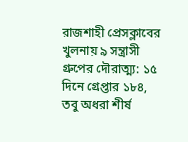রাজশাহী প্রেসক্লাবের খুলনায় ৯ সন্ত্রাসী গ্রুপের দৌরাত্ম্য: ১৫ দিনে গ্রেপ্তার ১৮৪, তবু অধরা শীর্ষ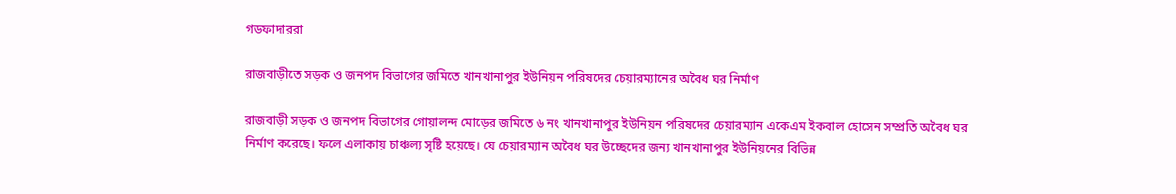গডফাদাররা

রাজবাড়ীতে সড়ক ও জনপদ বিভাগের জমিতে খানখানাপুর ইউনিয়ন পরিষদের চেয়ারম্যানের অবৈধ ঘর নির্মাণ

রাজবাড়ী সড়ক ও জনপদ বিভাগের গোয়ালন্দ মোড়ের জমিতে ৬ নং খানখানাপুর ইউনিয়ন পরিষদের চেয়ারম্যান একেএম ইকবাল হোসেন সম্প্রতি অবৈধ ঘর নির্মাণ করেছে। ফলে এলাকায় চাঞ্চল্য সৃষ্টি হয়েছে। যে চেয়ারম্যান অবৈধ ঘর উচ্ছেদের জন্য খানখানাপুর ইউনিয়নের বিভিন্ন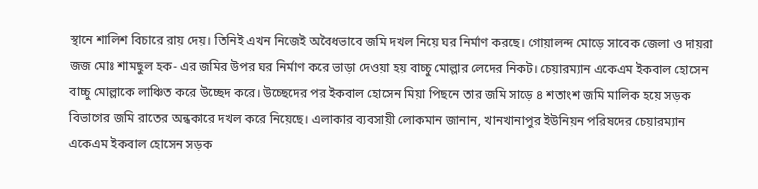স্থানে শালিশ বিচারে রায় দেয়। তিনিই এখন নিজেই অবৈধভাবে জমি দখল নিয়ে ঘর নির্মাণ করছে। গোয়ালন্দ মোড়ে সাবেক জেলা ও দায়রা জজ মোঃ শামছুল হক- এর জমির উপর ঘর নির্মাণ করে ভাড়া দেওয়া হয় বাচ্চু মোল্লার লেদের নিকট। চেয়ারম্যান একেএম ইকবাল হোসেন বাচ্চু মোল্লাকে লাঞ্চিত করে উচ্ছেদ করে। উচ্ছেদের পর ইকবাল হোসেন মিয়া পিছনে তার জমি সাড়ে ৪ শতাংশ জমি মালিক হয়ে সড়ক বিভাগের জমি রাতের অন্ধকারে দখল করে নিয়েছে। এলাকার ব্যবসায়ী লোকমান জানান, খানখানাপুর ইউনিয়ন পরিষদের চেয়ারম্যান একেএম ইকবাল হোসেন সড়ক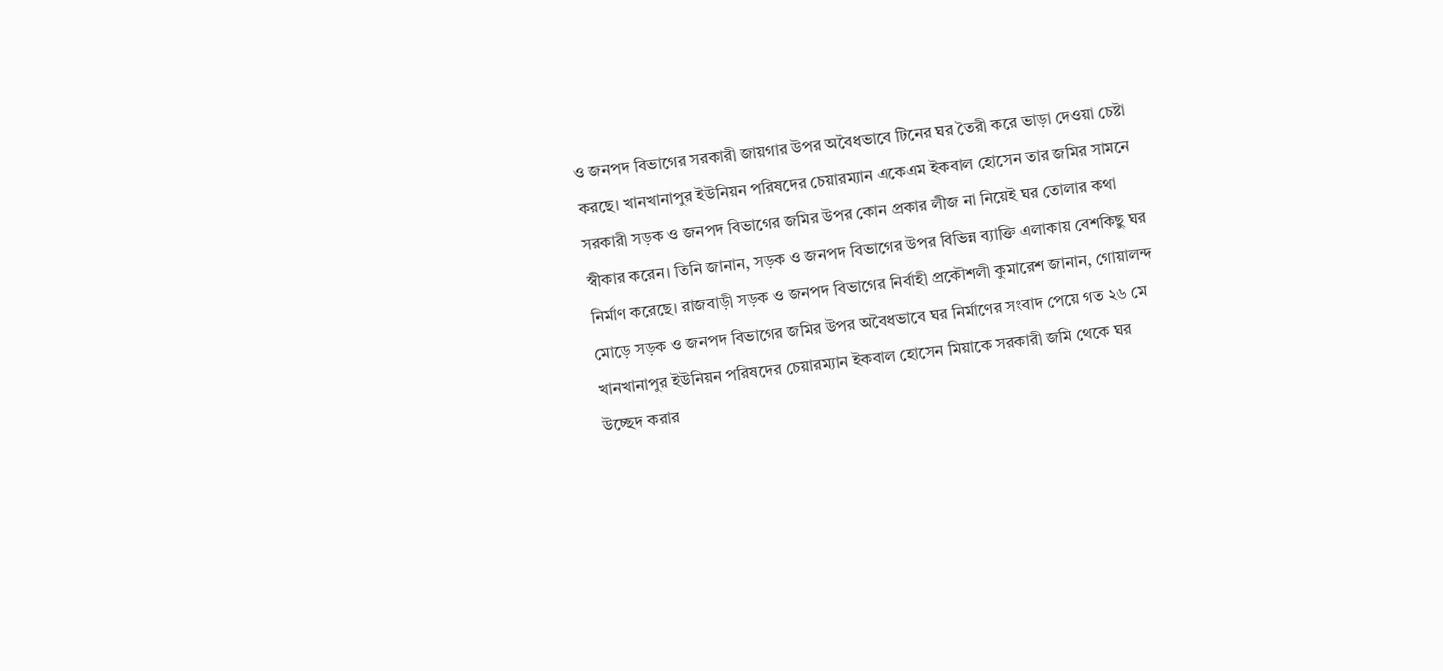ও জনপদ বিভাগের সরকারী জায়গার উপর অবৈধভাবে টিনের ঘর তৈরী করে ভাড়া দেওয়া চেষ্টা করছে। খানখানাপুর ইউনিয়ন পরিষদের চেয়ারম্যান একেএম ইকবাল হোসেন তার জমির সামনে সরকারী সড়ক ও জনপদ বিভাগের জমির উপর কোন প্রকার লীজ না নিয়েই ঘর তোলার কথা স্বীকার করেন। তিনি জানান, সড়ক ও জনপদ বিভাগের উপর বিভিন্ন ব্যাক্তি এলাকায় বেশকিছু ঘর নির্মাণ করেছে। রাজবাড়ী সড়ক ও জনপদ বিভাগের নির্বাহী প্রকৌশলী কুমারেশ জানান, গোয়ালন্দ মোড়ে সড়ক ও জনপদ বিভাগের জমির উপর অবৈধভাবে ঘর নির্মাণের সংবাদ পেয়ে গত ২৬ মে খানখানাপুর ইউনিয়ন পরিষদের চেয়ারম্যান ইকবাল হোসেন মিয়াকে সরকারী জমি থেকে ঘর উচ্ছেদ করার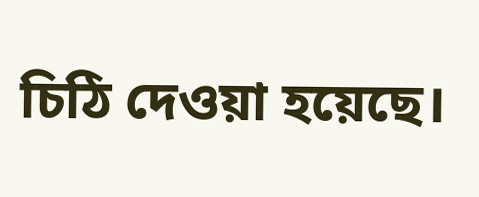চিঠি দেওয়া হয়েছে।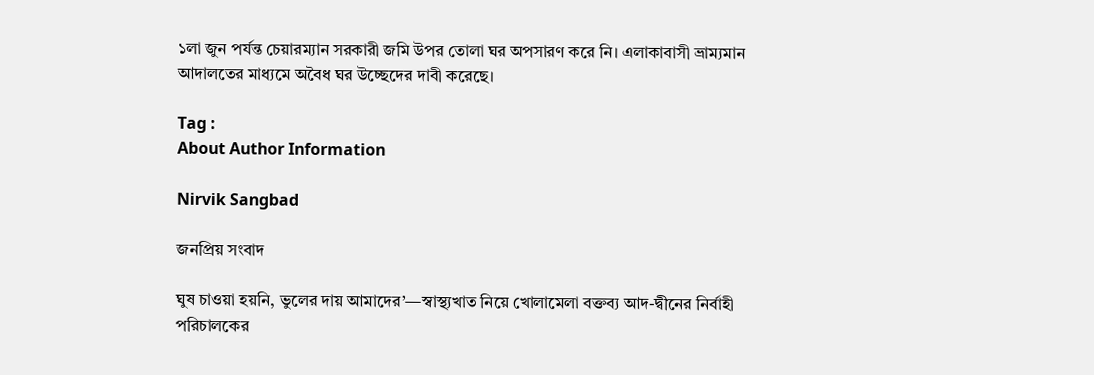১লা জুন পর্যন্ত চেয়ারম্যান সরকারী জমি উপর তোলা ঘর অপসারণ করে নি। এলাকাবাসী ভ্রাম্যমান আদালতের মাধ্যমে অবৈধ ঘর উচ্ছেদের দাবী করেছে।

Tag :
About Author Information

Nirvik Sangbad

জনপ্রিয় সংবাদ

ঘুষ চাওয়া হয়নি, ভুলের দায় আমাদের’—স্বাস্থ্যখাত নিয়ে খোলামেলা বক্তব্য আদ-দ্বীনের নির্বাহী পরিচালকের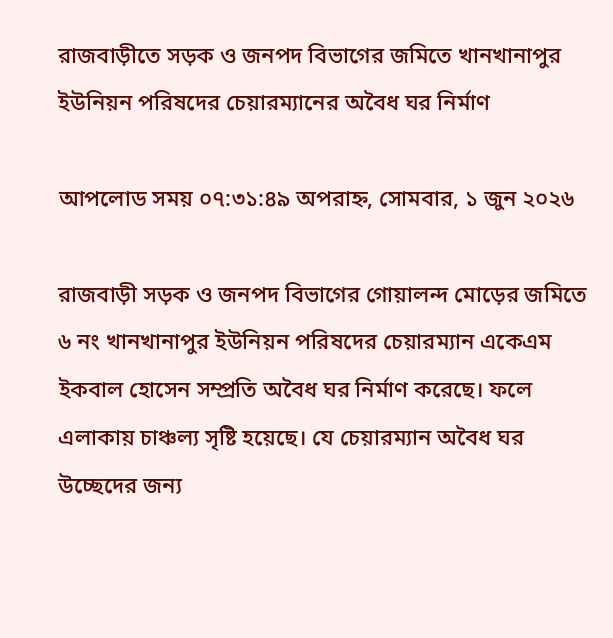রাজবাড়ীতে সড়ক ও জনপদ বিভাগের জমিতে খানখানাপুর ইউনিয়ন পরিষদের চেয়ারম্যানের অবৈধ ঘর নির্মাণ

আপলোড সময় ০৭:৩১:৪৯ অপরাহ্ন, সোমবার, ১ জুন ২০২৬

রাজবাড়ী সড়ক ও জনপদ বিভাগের গোয়ালন্দ মোড়ের জমিতে ৬ নং খানখানাপুর ইউনিয়ন পরিষদের চেয়ারম্যান একেএম ইকবাল হোসেন সম্প্রতি অবৈধ ঘর নির্মাণ করেছে। ফলে এলাকায় চাঞ্চল্য সৃষ্টি হয়েছে। যে চেয়ারম্যান অবৈধ ঘর উচ্ছেদের জন্য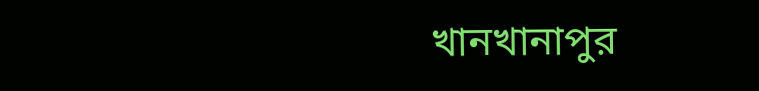খানখানাপুর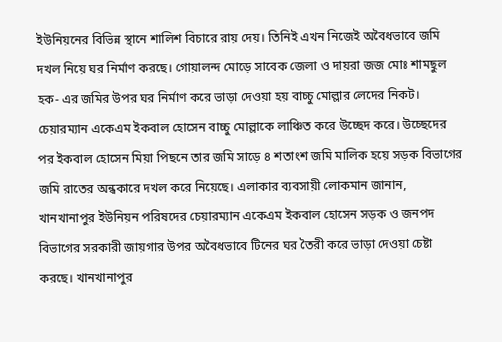ইউনিয়নের বিভিন্ন স্থানে শালিশ বিচারে রায় দেয়। তিনিই এখন নিজেই অবৈধভাবে জমি দখল নিয়ে ঘর নির্মাণ করছে। গোয়ালন্দ মোড়ে সাবেক জেলা ও দায়রা জজ মোঃ শামছুল হক- এর জমির উপর ঘর নির্মাণ করে ভাড়া দেওয়া হয় বাচ্চু মোল্লার লেদের নিকট। চেয়ারম্যান একেএম ইকবাল হোসেন বাচ্চু মোল্লাকে লাঞ্চিত করে উচ্ছেদ করে। উচ্ছেদের পর ইকবাল হোসেন মিয়া পিছনে তার জমি সাড়ে ৪ শতাংশ জমি মালিক হয়ে সড়ক বিভাগের জমি রাতের অন্ধকারে দখল করে নিয়েছে। এলাকার ব্যবসায়ী লোকমান জানান, খানখানাপুর ইউনিয়ন পরিষদের চেয়ারম্যান একেএম ইকবাল হোসেন সড়ক ও জনপদ বিভাগের সরকারী জায়গার উপর অবৈধভাবে টিনের ঘর তৈরী করে ভাড়া দেওয়া চেষ্টা করছে। খানখানাপুর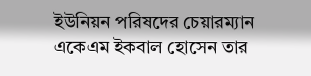ইউনিয়ন পরিষদের চেয়ারম্যান একেএম ইকবাল হোসেন তার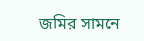জমির সামনে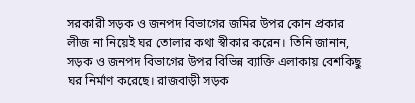সরকারী সড়ক ও জনপদ বিভাগের জমির উপর কোন প্রকার লীজ না নিয়েই ঘর তোলার কথা স্বীকার করেন। তিনি জানান, সড়ক ও জনপদ বিভাগের উপর বিভিন্ন ব্যাক্তি এলাকায় বেশকিছু ঘর নির্মাণ করেছে। রাজবাড়ী সড়ক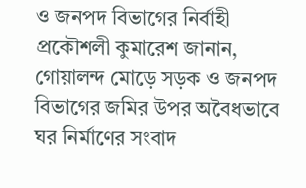ও জনপদ বিভাগের নির্বাহী প্রকৌশলী কুমারেশ জানান, গোয়ালন্দ মোড়ে সড়ক ও জনপদ বিভাগের জমির উপর অবৈধভাবে ঘর নির্মাণের সংবাদ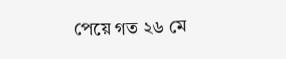পেয়ে গত ২৬ মে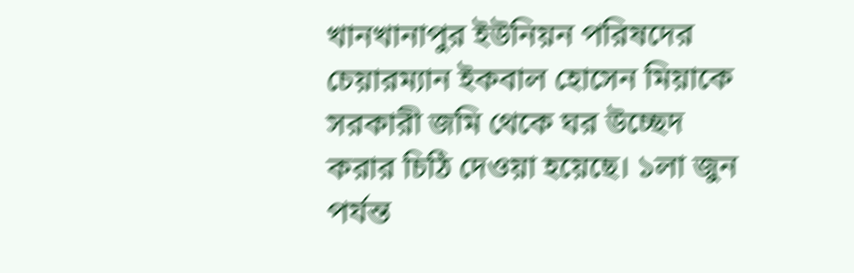খানখানাপুর ইউনিয়ন পরিষদের চেয়ারম্যান ইকবাল হোসেন মিয়াকে সরকারী জমি থেকে ঘর উচ্ছেদ করার চিঠি দেওয়া হয়েছে। ১লা জুন পর্যন্ত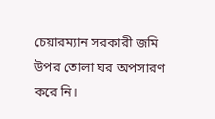চেয়ারম্যান সরকারী জমি উপর তোলা ঘর অপসারণ করে নি।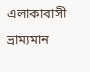এলাকাবাসী ভ্রাম্যমান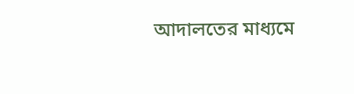আদালতের মাধ্যমে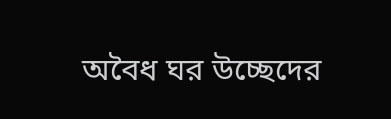অবৈধ ঘর উচ্ছেদের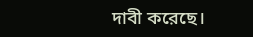দাবী করেছে।